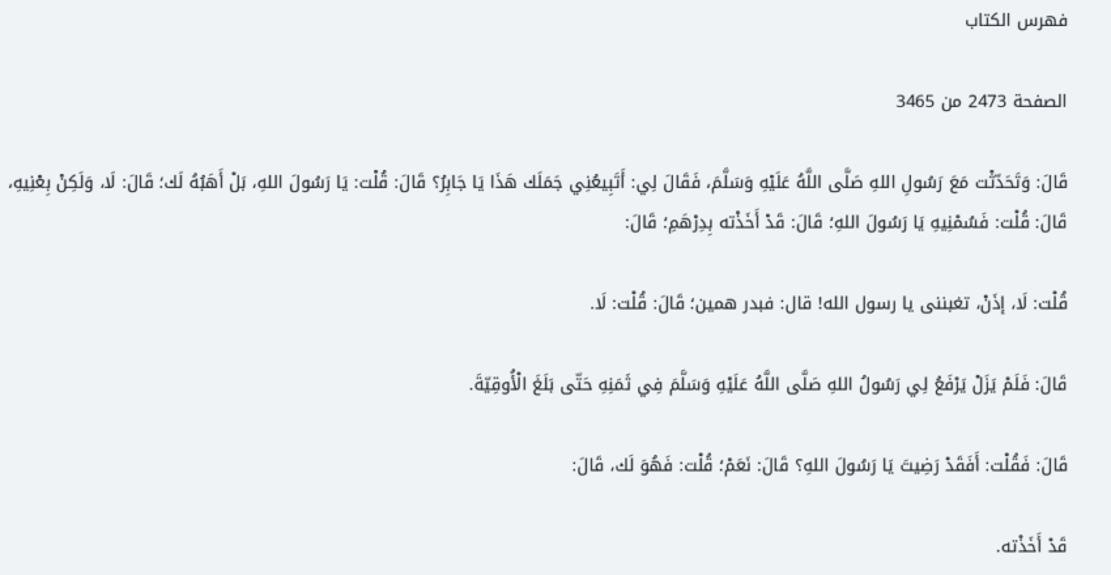فهرس الكتاب

الصفحة 2473 من 3465

قَالَ: وَتَحَدّثْت مَعَ رَسُولِ اللهِ صَلَّى اللَّهُ عَلَيْهِ وَسَلَّمَ، فَقَالَ لِي: أَتَبِيعُنِي جَمَلَك هَذَا يَا جَابِرُ؟ قَالَ: قُلْت: يَا رَسُولَ اللهِ، بَلْ أَهَبُهُ لَك؛ قَالَ: لَا، وَلَكِنْ بِعْنِيهِ، قَالَ: قُلْت: فَسُمْنِيهِ يَا رَسُولَ اللهِ؛ قَالَ: قَدْ أَخَذْته بِدِرْهَمِ؛ قَالَ:

قُلْت: لَا، إذَنْ، تغبننى يا رسول الله! قال: فبدر همين؛ قَالَ: قُلْت: لَا.

قَالَ: فَلَمْ يَزَلْ يَرْفَعُ لِي رَسُولُ اللهِ صَلَّى اللَّهُ عَلَيْهِ وَسَلَّمَ فِي ثَمَنِهِ حَتّى بَلَغَ الْأُوقِيّةَ.

قَالَ: فَقُلْت: أَفَقَدْ رَضِيتَ يَا رَسُولَ اللهِ؟ قَالَ: نَعَمْ؛ قُلْت: فَهُوَ لَك، قَالَ:

قَدْ أَخَذْته.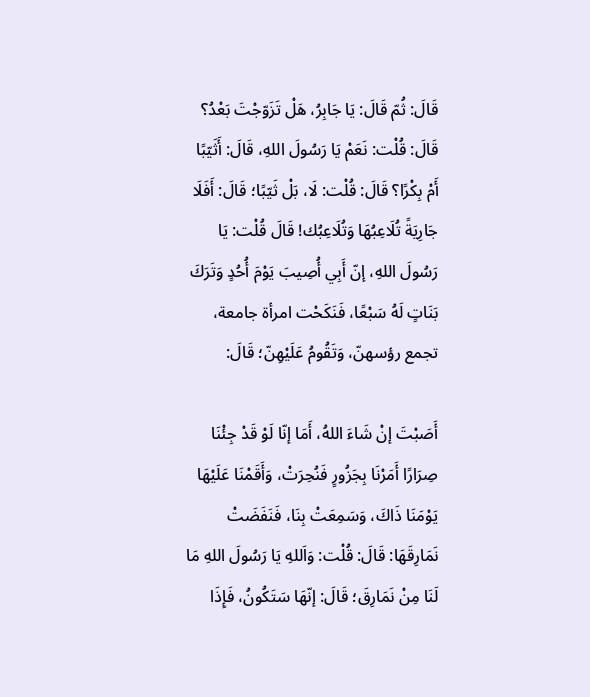قَالَ: ثُمّ قَالَ: يَا جَابِرُ، هَلْ تَزَوّجْتَ بَعْدُ؟ قَالَ: قُلْت: نَعَمْ يَا رَسُولَ اللهِ، قَالَ: أَثَيّبًا أَمْ بِكْرًا؟ قَالَ: قُلْت: لَا، بَلْ ثَيّبًا؛ قَالَ: أَفَلَا جَارِيَةً تُلَاعِبُهَا وَتُلَاعِبُك! قَالَ قُلْت: يَا رَسُولَ اللهِ، إنّ أَبِي أُصِيبَ يَوْمَ أُحُدٍ وَتَرَكَ بَنَاتٍ لَهُ سَبْعًا، فَنَكَحْت امرأة جامعة، تجمع رؤسهنّ، وَتَقُومُ عَلَيْهِنّ؛ قَالَ:

أَصَبْتَ إنْ شَاءَ اللهُ، أَمَا إنّا لَوْ قَدْ جِئْنَا صِرَارًا أَمَرْنَا بِجَزُورٍ فَنُحِرَتْ، وَأَقَمْنَا عَلَيْهَا يَوْمَنَا ذَاكَ، وَسَمِعَتْ بِنَا، فَنَفَضَتْ نَمَارِقَهَا: قَالَ: قُلْت: وَاَللهِ يَا رَسُولَ اللهِ مَا لَنَا مِنْ نَمَارِقَ؛ قَالَ: إنّهَا سَتَكُونُ، فَإِذَا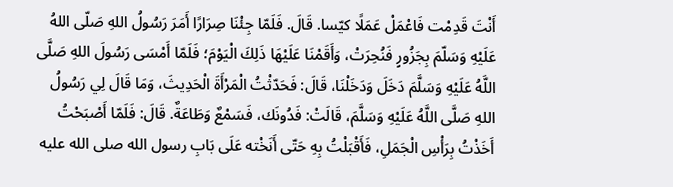أَنْتَ قَدِمْت فَاعْمَلْ عَمَلًا كيّسا. قَالَ. فَلَمّا جِئْنَا صِرَارًا أَمَرَ رَسُولُ اللهِ صَلّى اللهُ عَلَيْهِ وَسَلّمَ بِجَزُورٍ فَنُحِرَتْ، وَأَقَمْنَا عَلَيْهَا ذَلِكَ الْيَوْمَ؛ فَلَمّا أَمْسَى رَسُولَ اللهِ صَلَّى اللَّهُ عَلَيْهِ وَسَلَّمَ دَخَلَ وَدَخَلْنَا، قَالَ: فَحَدّثْتُ الْمَرْأَةَ الْحَدِيثَ، وَمَا قَالَ لِي رَسُولُ اللهِ صَلَّى اللَّهُ عَلَيْهِ وَسَلَّمَ، قَالَتْ: فَدُونَك، فَسَمْعٌ وَطَاعَةٌ. قَالَ: فَلَمّا أَصْبَحْتُ أَخَذْتُ بِرَأْسِ الْجَمَلِ، فَأَقْبَلْتُ بِهِ حَتّى أَنَخْته عَلَى بَابِ رسول الله صلى الله عليه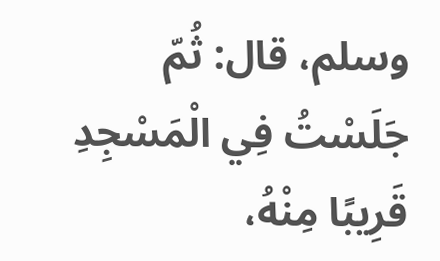وسلم، قال: ثُمّ جَلَسْتُ فِي الْمَسْجِدِ قَرِيبًا مِنْهُ،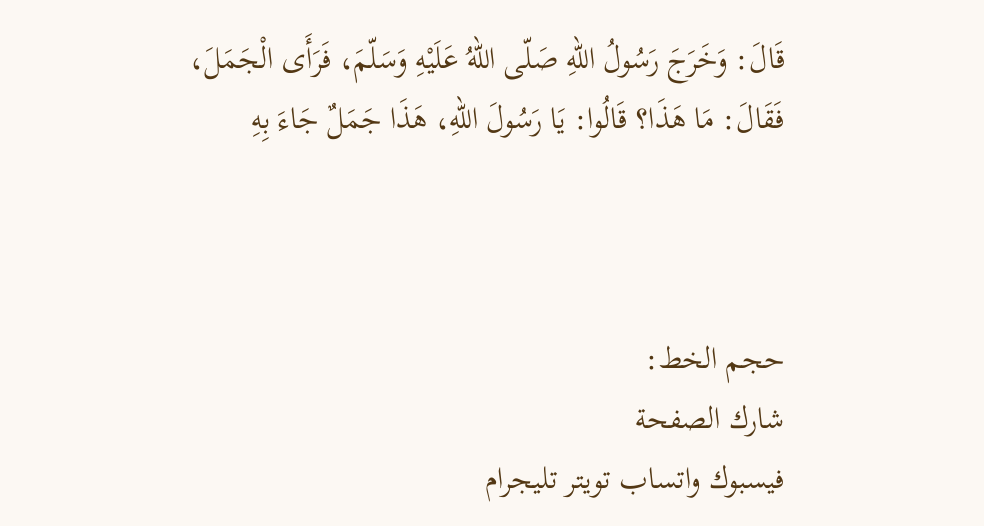قَالَ: وَخَرَجَ رَسُولُ اللهِ صَلّى اللهُ عَلَيْهِ وَسَلّمَ، فَرَأَى الْجَمَلَ، فَقَالَ: مَا هَذَا؟ قَالُوا: يَا رَسُولَ اللهِ، هَذَا جَمَلٌ جَاءَ بِهِ



حجم الخط:
شارك الصفحة
فيسبوك واتساب تويتر تليجرام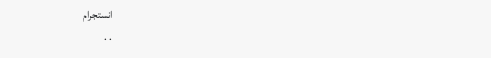انستجرام
. .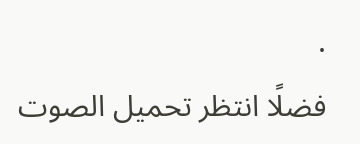.
فضلًا انتظر تحميل الصوت